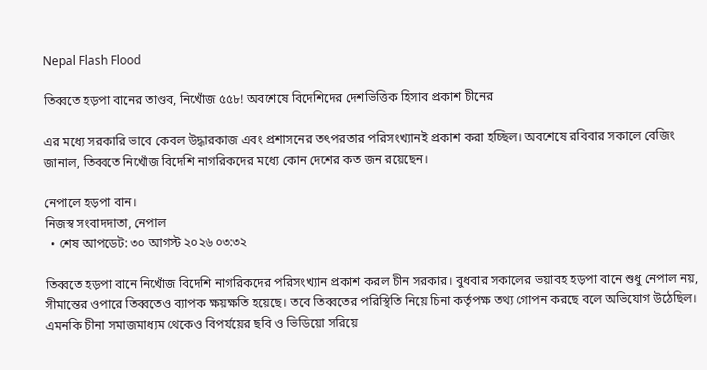Nepal Flash Flood

তিব্বতে হড়পা বানের তাণ্ডব, নিখোঁজ ৫৫৮! অবশেষে বিদেশিদের দেশভিত্তিক হিসাব প্রকাশ চীনের

এর মধ্যে সরকারি ভাবে কেবল উদ্ধারকাজ এবং প্রশাসনের তৎপরতার পরিসংখ্যানই প্রকাশ করা হচ্ছিল। অবশেষে রবিবার সকালে বেজিং জানাল, তিব্বতে নিখোঁজ বিদেশি নাগরিকদের মধ্যে কোন দেশের কত জন রয়েছেন।

নেপালে হড়পা বান।
নিজস্ব সংবাদদাতা, নেপাল
  • শেষ আপডেট: ৩০ আগস্ট ২০২৬ ০৩:৩২

তিব্বতে হড়পা বানে নিখোঁজ বিদেশি নাগরিকদের পরিসংখ্যান প্রকাশ করল চীন সরকার। বুধবার সকালের ভয়াবহ হড়পা বানে শুধু নেপাল নয়, সীমান্তের ওপারে তিব্বতেও ব্যাপক ক্ষয়ক্ষতি হয়েছে। তবে তিব্বতের পরিস্থিতি নিয়ে চিনা কর্তৃপক্ষ তথ্য গোপন করছে বলে অভিযোগ উঠেছিল। এমনকি চীনা সমাজমাধ্যম থেকেও বিপর্যয়ের ছবি ও ভিডিয়ো সরিয়ে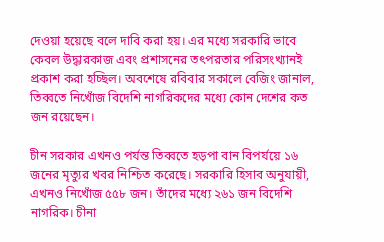দেওয়া হয়েছে বলে দাবি করা হয়। এর মধ্যে সরকারি ভাবে কেবল উদ্ধারকাজ এবং প্রশাসনের তৎপরতার পরিসংখ্যানই প্রকাশ করা হচ্ছিল। অবশেষে রবিবার সকালে বেজিং জানাল, তিব্বতে নিখোঁজ বিদেশি নাগরিকদের মধ্যে কোন দেশের কত জন রয়েছেন।

চীন সরকার এখনও পর্যন্ত তিব্বতে হড়পা বান বিপর্যয়ে ১৬ জনের মৃত্যুর খবর নিশ্চিত করেছে। সরকারি হিসাব অনুযায়ী, এখনও নিখোঁজ ৫৫৮ জন। তাঁদের মধ্যে ২৬১ জন বিদেশি নাগরিক। চীনা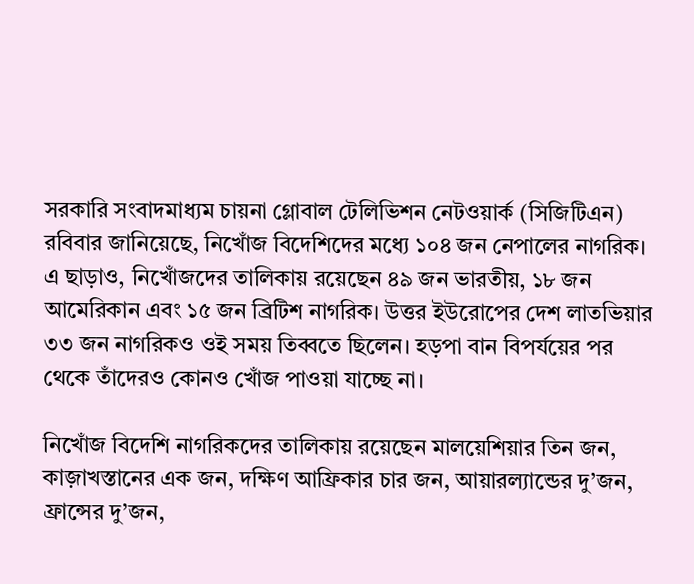সরকারি সংবাদমাধ্যম চায়না গ্লোবাল টেলিভিশন নেটওয়ার্ক (সিজিটিএন) রবিবার জানিয়েছে, নিখোঁজ বিদেশিদের মধ্যে ১০৪ জন নেপালের নাগরিক। এ ছাড়াও, নিখোঁজদের তালিকায় রয়েছেন ৪৯ জন ভারতীয়, ১৮ জন আমেরিকান এবং ১৫ জন ব্রিটিশ নাগরিক। উত্তর ইউরোপের দেশ লাতভিয়ার ৩৩ জন নাগরিকও ওই সময় তিব্বতে ছিলেন। হড়পা বান বিপর্যয়ের পর থেকে তাঁদেরও কোনও খোঁজ পাওয়া যাচ্ছে না।

নিখোঁজ বিদেশি নাগরিকদের তালিকায় রয়েছেন মালয়েশিয়ার তিন জন, কাজ়াখস্তানের এক জন, দক্ষিণ আফ্রিকার চার জন, আয়ারল্যান্ডের দু’জন, ফ্রান্সের দু’জন,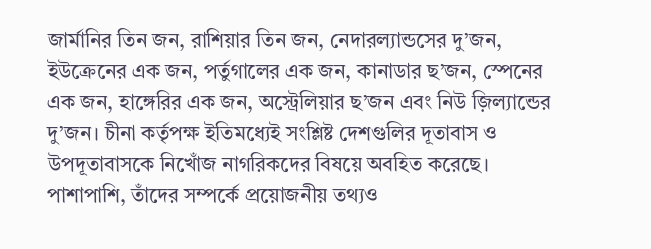জার্মানির তিন জন, রাশিয়ার তিন জন, নেদারল্যান্ডসের দু’জন, ইউক্রেনের এক জন, পর্তুগালের এক জন, কানাডার ছ’জন, স্পেনের এক জন, হাঙ্গেরির এক জন, অস্ট্রেলিয়ার ছ’জন এবং নিউ জ়িল্যান্ডের দু’জন। চীনা কর্তৃপক্ষ ইতিমধ্যেই সংশ্লিষ্ট দেশগুলির দূতাবাস ও উপদূতাবাসকে নিখোঁজ নাগরিকদের বিষয়ে অবহিত করেছে। পাশাপাশি, তাঁদের সম্পর্কে প্রয়োজনীয় তথ্যও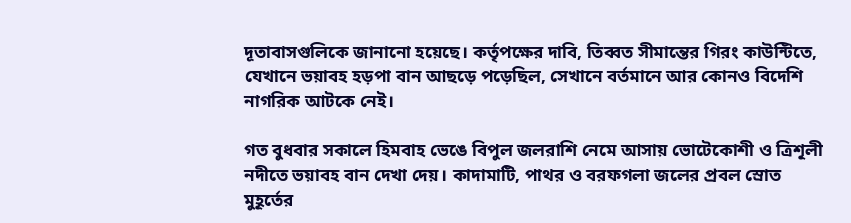দূতাবাসগুলিকে জানানো হয়েছে। কর্তৃপক্ষের দাবি, তিব্বত সীমান্তের গিরং কাউন্টিতে, যেখানে ভয়াবহ হড়পা বান আছড়ে পড়েছিল, সেখানে বর্তমানে আর কোনও বিদেশি নাগরিক আটকে নেই।

গত বুধবার সকালে হিমবাহ ভেঙে বিপুল জলরাশি নেমে আসায় ভোটেকোশী ও ত্রিশূলী নদীতে ভয়াবহ বান দেখা দেয়। কাদামাটি, পাথর ও বরফগলা জলের প্রবল স্রোত মুহূর্তের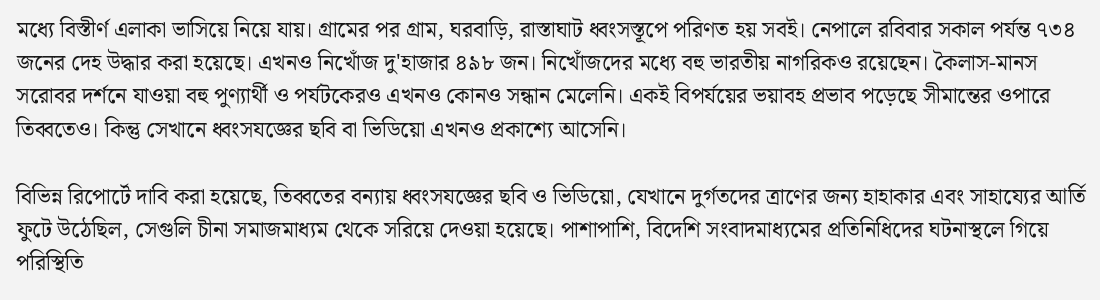মধ্যে বিস্তীর্ণ এলাকা ভাসিয়ে নিয়ে যায়। গ্রামের পর গ্রাম, ঘরবাড়ি, রাস্তাঘাট ধ্বংসস্তূপে পরিণত হয় সবই। নেপালে রবিবার সকাল পর্যন্ত ৭৩৪ জনের দেহ উদ্ধার করা হয়েছে। এখনও নিখোঁজ দু'হাজার ৪৯৮ জন। নিখোঁজদের মধ্যে বহু ভারতীয় নাগরিকও রয়েছেন। কৈলাস-মানস সরোবর দর্শনে যাওয়া বহু পুণ্যার্থী ও পর্যটকেরও এখনও কোনও সন্ধান মেলেনি। একই বিপর্যয়ের ভয়াবহ প্রভাব পড়েছে সীমান্তের ওপারে তিব্বতেও। কিন্তু সেখানে ধ্বংসযজ্ঞের ছবি বা ভিডিয়ো এখনও প্রকাশ্যে আসেনি।

বিভিন্ন রিপোর্টে দাবি করা হয়েছে, তিব্বতের বন্যায় ধ্বংসযজ্ঞের ছবি ও ভিডিয়ো, যেখানে দুর্গতদের ত্রাণের জন্য হাহাকার এবং সাহায্যের আর্তি ফুটে উঠেছিল, সেগুলি চীনা সমাজমাধ্যম থেকে সরিয়ে দেওয়া হয়েছে। পাশাপাশি, বিদেশি সংবাদমাধ্যমের প্রতিনিধিদের ঘটনাস্থলে গিয়ে পরিস্থিতি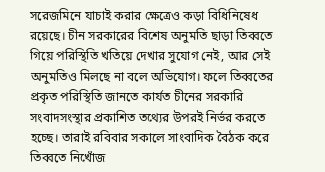সরেজমিনে যাচাই করার ক্ষেত্রেও কড়া বিধিনিষেধ রয়েছে। চীন সরকারের বিশেষ অনুমতি ছাড়া তিব্বতে গিয়ে পরিস্থিতি খতিয়ে দেখার সুযোগ নেই, আর সেই অনুমতিও মিলছে না বলে অভিযোগ। ফলে তিব্বতের প্রকৃত পরিস্থিতি জানতে কার্যত চীনের সরকারি সংবাদসংস্থার প্রকাশিত তথ্যের উপরই নির্ভর করতে হচ্ছে। তারাই রবিবার সকালে সাংবাদিক বৈঠক করে তিব্বতে নিখোঁজ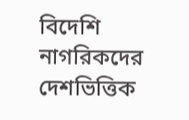বিদেশি নাগরিকদের দেশভিত্তিক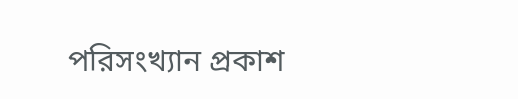পরিসংখ্যান প্রকাশ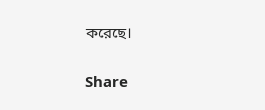করেছে।


Share